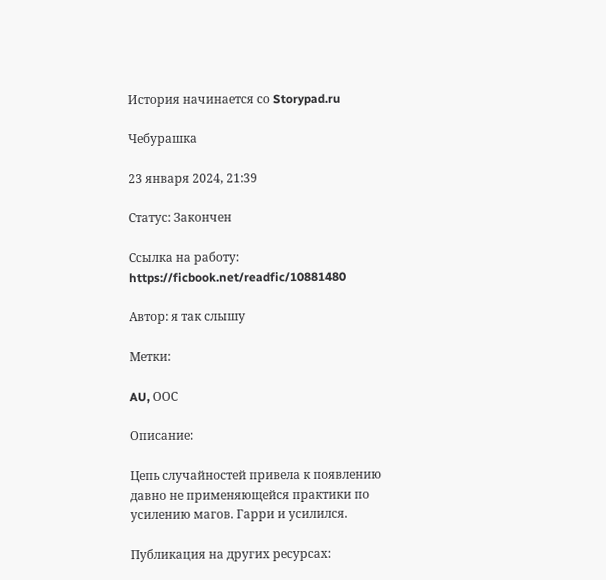История начинается со Storypad.ru

Чебурашка

23 января 2024, 21:39

Статус: Закончен

Ссылка на работу: https://ficbook.net/readfic/10881480

Автор: я так слышу

Метки:

AU, ООС

Описание:

Цепь случайностей привела к появлению давно не применяющейся практики по усилению магов. Гарри и усилился.

Публикация на других ресурсах: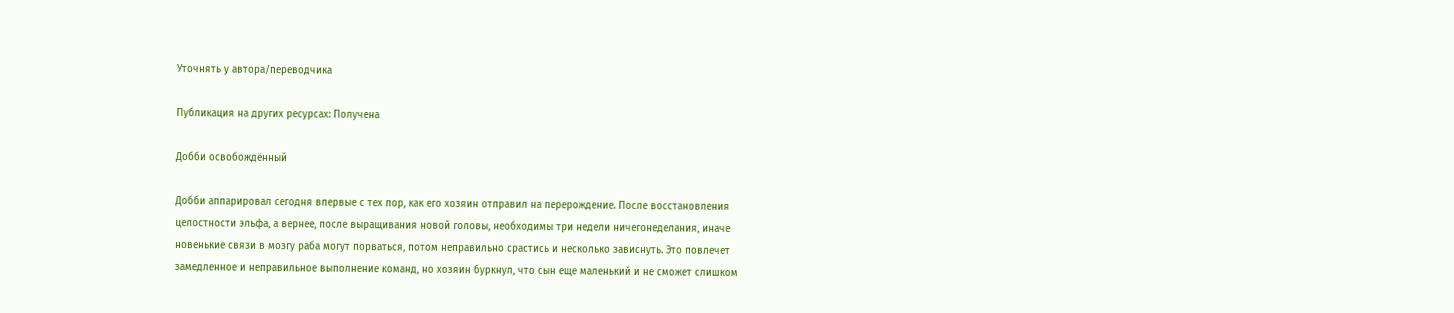Уточнять у автора/переводчика

Публикация на других ресурсах: Получена

Добби освобождённый

Добби аппарировал сегодня впервые с тех пор, как его хозяин отправил на перерождение. После восстановления целостности эльфа, а вернее, после выращивания новой головы, необходимы три недели ничегонеделания, иначе новенькие связи в мозгу раба могут порваться, потом неправильно срастись и несколько зависнуть. Это повлечет замедленное и неправильное выполнение команд, но хозяин буркнул, что сын еще маленький и не сможет слишком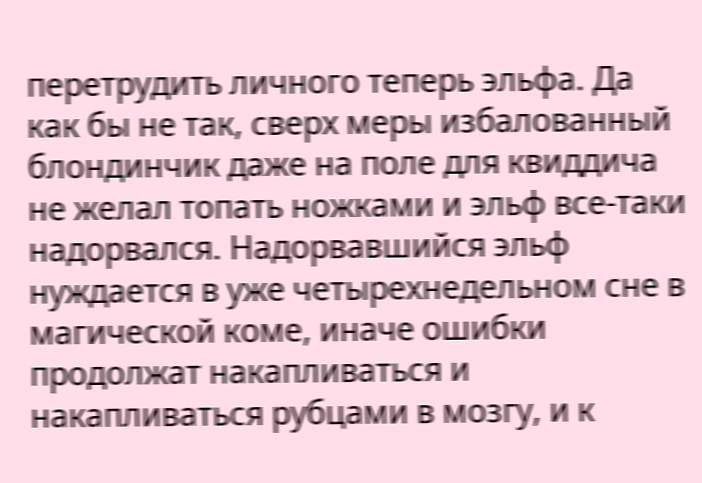перетрудить личного теперь эльфа. Да как бы не так, сверх меры избалованный блондинчик даже на поле для квиддича не желал топать ножками и эльф все-таки надорвался. Надорвавшийся эльф нуждается в уже четырехнедельном сне в магической коме, иначе ошибки продолжат накапливаться и накапливаться рубцами в мозгу, и к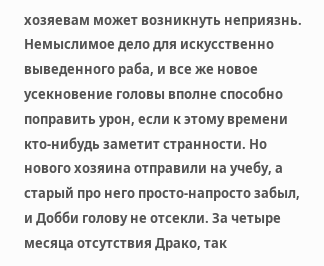хозяевам может возникнуть неприязнь. Немыслимое дело для искусственно выведенного раба, и все же новое усекновение головы вполне способно поправить урон, если к этому времени кто-нибудь заметит странности. Но нового хозяина отправили на учебу, а старый про него просто-напросто забыл, и Добби голову не отсекли. За четыре месяца отсутствия Драко, так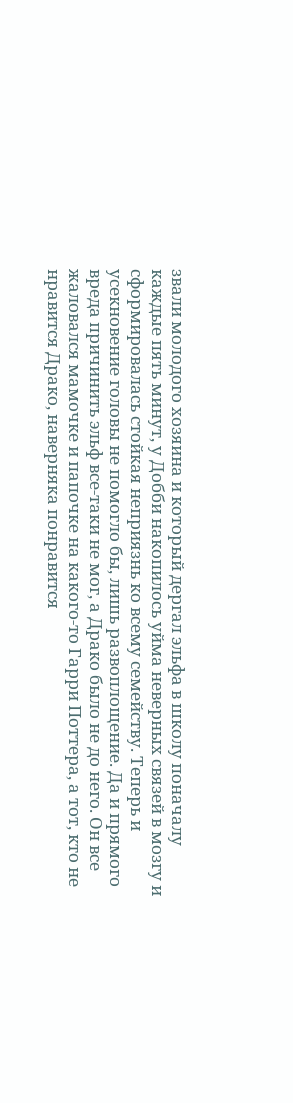звали молодого хозяина и который дергал эльфа в школу поначалу каждые пять минут, у Добби накопилось уйма неверных связей в мозгу и сформировалась стойкая неприязнь ко всему семейству. Теперь и усекновение головы не помогло бы, лишь развоплощение. Да и прямого вреда причинить эльф все-таки не мог, а Драко было не до него. Он все жаловался мамочке и папочке на какого-то Гарри Поттера, а тот, кто не нравится Драко, наверняка понравится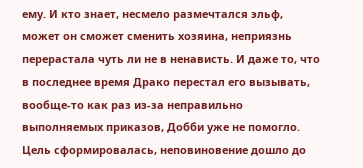ему. И кто знает, несмело размечтался эльф, может он сможет сменить хозяина, неприязнь перерастала чуть ли не в ненависть. И даже то, что в последнее время Драко перестал его вызывать, вообще-то как раз из-за неправильно выполняемых приказов, Добби уже не помогло. Цель сформировалась, неповиновение дошло до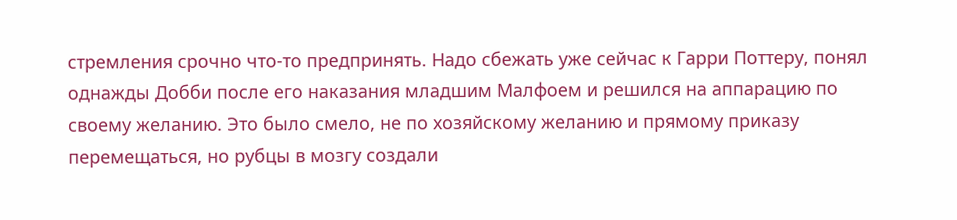стремления срочно что-то предпринять. Надо сбежать уже сейчас к Гарри Поттеру, понял однажды Добби после его наказания младшим Малфоем и решился на аппарацию по своему желанию. Это было смело, не по хозяйскому желанию и прямому приказу перемещаться, но рубцы в мозгу создали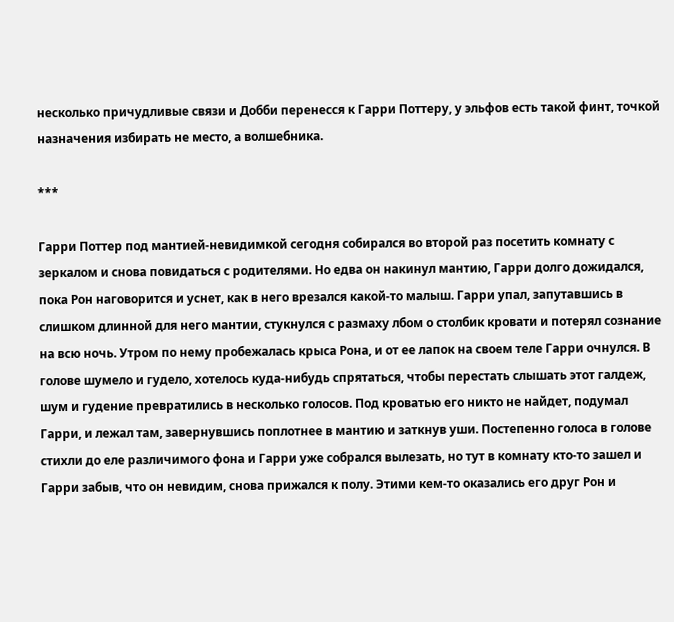несколько причудливые связи и Добби перенесся к Гарри Поттеру, у эльфов есть такой финт, точкой назначения избирать не место, а волшебника.

***

Гарри Поттер под мантией-невидимкой сегодня собирался во второй раз посетить комнату с зеркалом и снова повидаться с родителями. Но едва он накинул мантию, Гарри долго дожидался, пока Рон наговорится и уснет, как в него врезался какой-то малыш. Гарри упал, запутавшись в слишком длинной для него мантии, стукнулся с размаху лбом о столбик кровати и потерял сознание на всю ночь. Утром по нему пробежалась крыса Рона, и от ее лапок на своем теле Гарри очнулся. В голове шумело и гудело, хотелось куда-нибудь спрятаться, чтобы перестать слышать этот галдеж, шум и гудение превратились в несколько голосов. Под кроватью его никто не найдет, подумал Гарри, и лежал там, завернувшись поплотнее в мантию и заткнув уши. Постепенно голоса в голове стихли до еле различимого фона и Гарри уже собрался вылезать, но тут в комнату кто-то зашел и Гарри забыв, что он невидим, снова прижался к полу. Этими кем-то оказались его друг Рон и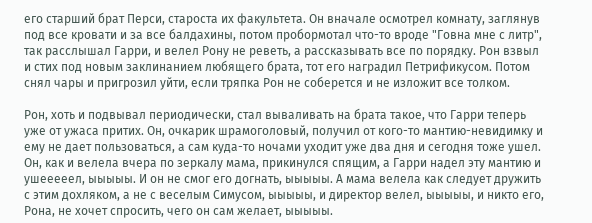его старший брат Перси, староста их факультета. Он вначале осмотрел комнату, заглянув под все кровати и за все балдахины, потом пробормотал что-то вроде "Говна мне с литр", так расслышал Гарри, и велел Рону не реветь, а рассказывать все по порядку. Рон взвыл и стих под новым заклинанием любящего брата, тот его наградил Петрификусом. Потом снял чары и пригрозил уйти, если тряпка Рон не соберется и не изложит все толком.

Рон, хоть и подвывал периодически, стал вываливать на брата такое, что Гарри теперь уже от ужаса притих. Он, очкарик шрамоголовый, получил от кого-то мантию-невидимку и ему не дает пользоваться, а сам куда-то ночами уходит уже два дня и сегодня тоже ушел. Он, как и велела вчера по зеркалу мама, прикинулся спящим, а Гарри надел эту мантию и ушееееел, ыыыыы. И он не смог его догнать, ыыыыы. А мама велела как следует дружить с этим дохляком, а не с веселым Симусом, ыыыыы, и директор велел, ыыыыы, и никто его, Рона, не хочет спросить, чего он сам желает, ыыыыы.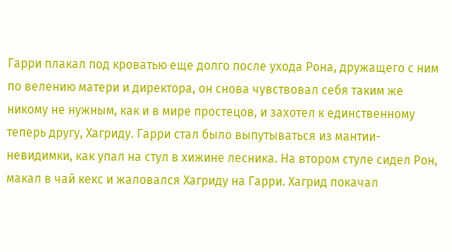Гарри плакал под кроватью еще долго после ухода Рона, дружащего с ним по велению матери и директора, он снова чувствовал себя таким же никому не нужным, как и в мире простецов, и захотел к единственному теперь другу, Хагриду. Гарри стал было выпутываться из мантии-невидимки, как упал на стул в хижине лесника. На втором стуле сидел Рон, макал в чай кекс и жаловался Хагриду на Гарри. Хагрид покачал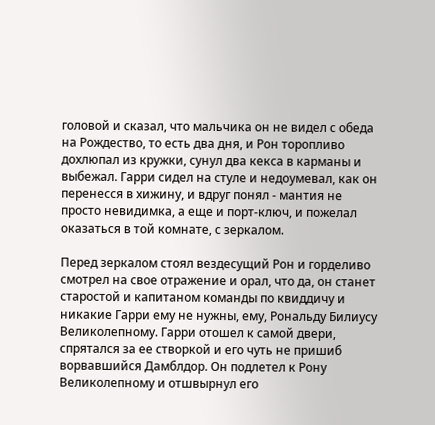головой и сказал, что мальчика он не видел с обеда на Рождество, то есть два дня, и Рон торопливо дохлюпал из кружки, сунул два кекса в карманы и выбежал. Гарри сидел на стуле и недоумевал, как он перенесся в хижину, и вдруг понял - мантия не просто невидимка, а еще и порт-ключ, и пожелал оказаться в той комнате, с зеркалом.

Перед зеркалом стоял вездесущий Рон и горделиво смотрел на свое отражение и орал, что да, он станет старостой и капитаном команды по квиддичу и никакие Гарри ему не нужны, ему, Рональду Билиусу Великолепному. Гарри отошел к самой двери, спрятался за ее створкой и его чуть не пришиб ворвавшийся Дамблдор. Он подлетел к Рону Великолепному и отшвырнул его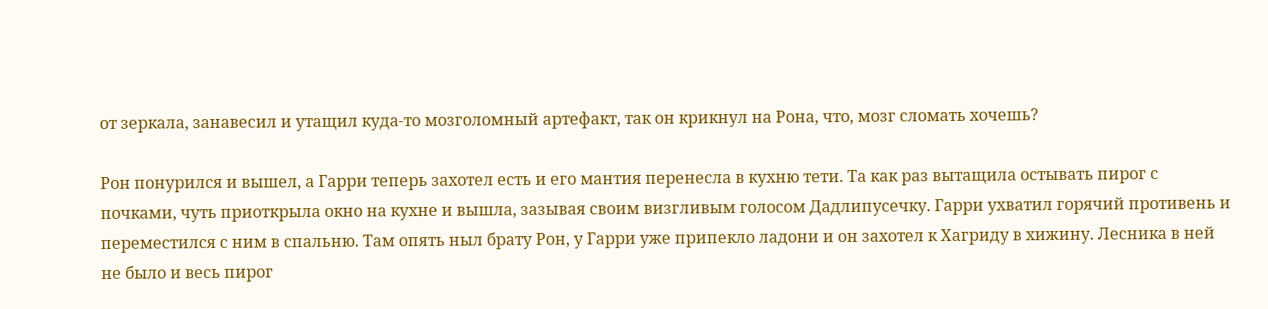от зеркала, занавесил и утащил куда-то мозголомный артефакт, так он крикнул на Рона, что, мозг сломать хочешь?

Рон понурился и вышел, а Гарри теперь захотел есть и его мантия перенесла в кухню тети. Та как раз вытащила остывать пирог с почками, чуть приоткрыла окно на кухне и вышла, зазывая своим визгливым голосом Дадлипусечку. Гарри ухватил горячий противень и переместился с ним в спальню. Там опять ныл брату Рон, у Гарри уже припекло ладони и он захотел к Хагриду в хижину. Лесника в ней не было и весь пирог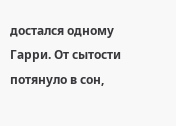достался одному Гарри. От сытости потянуло в сон,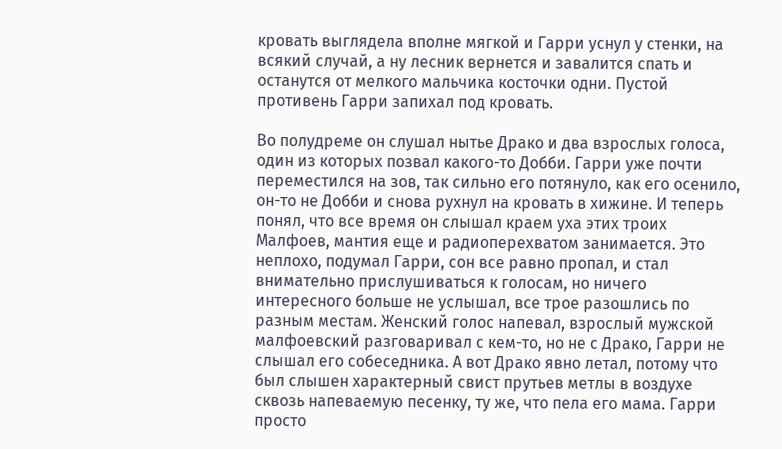кровать выглядела вполне мягкой и Гарри уснул у стенки, на всякий случай, а ну лесник вернется и завалится спать и останутся от мелкого мальчика косточки одни. Пустой противень Гарри запихал под кровать.

Во полудреме он слушал нытье Драко и два взрослых голоса, один из которых позвал какого-то Добби. Гарри уже почти переместился на зов, так сильно его потянуло, как его осенило, он-то не Добби и снова рухнул на кровать в хижине. И теперь понял, что все время он слышал краем уха этих троих Малфоев, мантия еще и радиоперехватом занимается. Это неплохо, подумал Гарри, сон все равно пропал, и стал внимательно прислушиваться к голосам, но ничего интересного больше не услышал, все трое разошлись по разным местам. Женский голос напевал, взрослый мужской малфоевский разговаривал с кем-то, но не с Драко, Гарри не слышал его собеседника. А вот Драко явно летал, потому что был слышен характерный свист прутьев метлы в воздухе сквозь напеваемую песенку, ту же, что пела его мама. Гарри просто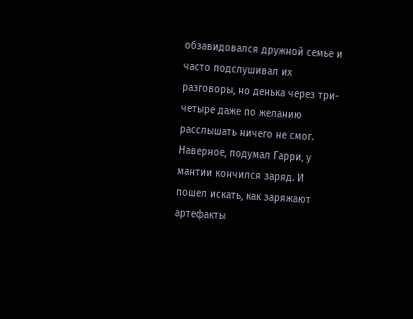обзавидовался дружной семье и часто подслушивал их разговоры, но денька через три-четыре даже по желанию расслышать ничего не смог. Наверное, подумал Гарри, у мантии кончился заряд. И пошел искать, как заряжают артефакты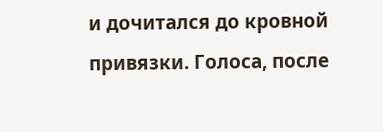и дочитался до кровной привязки. Голоса, после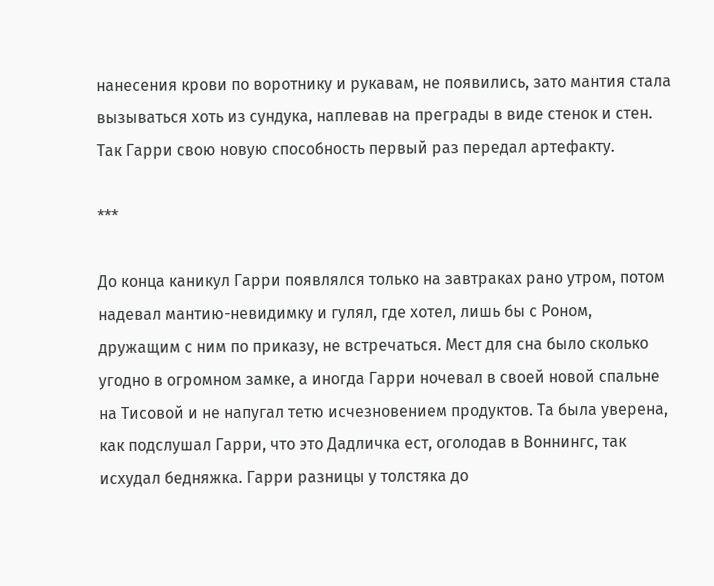нанесения крови по воротнику и рукавам, не появились, зато мантия стала вызываться хоть из сундука, наплевав на преграды в виде стенок и стен. Так Гарри свою новую способность первый раз передал артефакту.

***

До конца каникул Гарри появлялся только на завтраках рано утром, потом надевал мантию-невидимку и гулял, где хотел, лишь бы с Роном, дружащим с ним по приказу, не встречаться. Мест для сна было сколько угодно в огромном замке, а иногда Гарри ночевал в своей новой спальне на Тисовой и не напугал тетю исчезновением продуктов. Та была уверена, как подслушал Гарри, что это Дадличка ест, оголодав в Воннингс, так исхудал бедняжка. Гарри разницы у толстяка до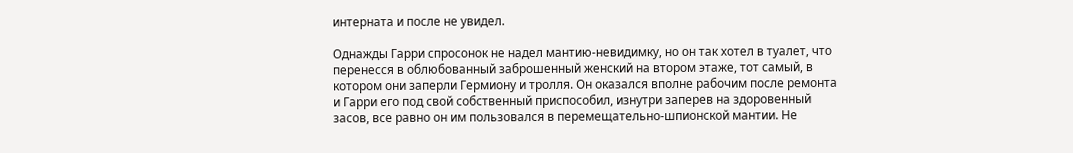интерната и после не увидел.

Однажды Гарри спросонок не надел мантию-невидимку, но он так хотел в туалет, что перенесся в облюбованный заброшенный женский на втором этаже, тот самый, в котором они заперли Гермиону и тролля. Он оказался вполне рабочим после ремонта и Гарри его под свой собственный приспособил, изнутри заперев на здоровенный засов, все равно он им пользовался в перемещательно-шпионской мантии. Не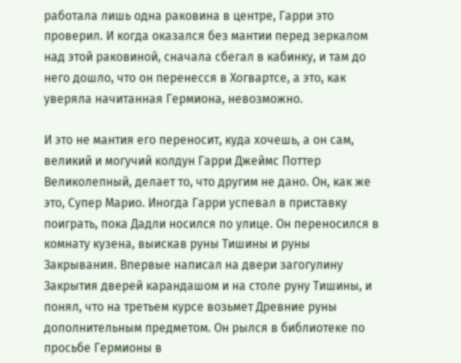работала лишь одна раковина в центре, Гарри это проверил. И когда оказался без мантии перед зеркалом над этой раковиной, сначала сбегал в кабинку, и там до него дошло, что он перенесся в Хогвартсе, а это, как уверяла начитанная Гермиона, невозможно.

И это не мантия его переносит, куда хочешь, а он сам, великий и могучий колдун Гарри Джеймс Поттер Великолепный, делает то, что другим не дано. Он, как же это, Супер Марио. Иногда Гарри успевал в приставку поиграть, пока Дадли носился по улице. Он переносился в комнату кузена, выискав руны Тишины и руны Закрывания. Впервые написал на двери загогулину Закрытия дверей карандашом и на столе руну Тишины, и понял, что на третьем курсе возьмет Древние руны дополнительным предметом. Он рылся в библиотеке по просьбе Гермионы в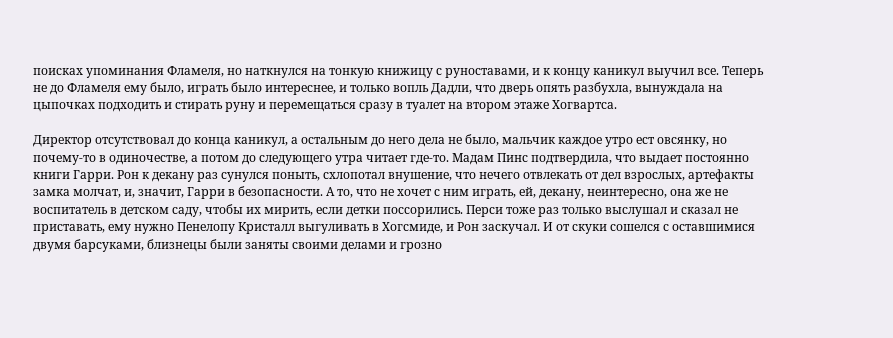поисках упоминания Фламеля, но наткнулся на тонкую книжицу с руноставами, и к концу каникул выучил все. Теперь не до Фламеля ему было, играть было интереснее, и только вопль Дадли, что дверь опять разбухла, вынуждала на цыпочках подходить и стирать руну и перемещаться сразу в туалет на втором этаже Хогвартса.

Директор отсутствовал до конца каникул, а остальным до него дела не было, мальчик каждое утро ест овсянку, но почему-то в одиночестве, а потом до следующего утра читает где-то. Мадам Пинс подтвердила, что выдает постоянно книги Гарри. Рон к декану раз сунулся поныть, схлопотал внушение, что нечего отвлекать от дел взрослых, артефакты замка молчат, и, значит, Гарри в безопасности. А то, что не хочет с ним играть, ей, декану, неинтересно, она же не воспитатель в детском саду, чтобы их мирить, если детки поссорились. Перси тоже раз только выслушал и сказал не приставать, ему нужно Пенелопу Кристалл выгуливать в Хогсмиде, и Рон заскучал. И от скуки сошелся с оставшимися двумя барсуками, близнецы были заняты своими делами и грозно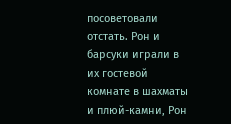посоветовали отстать. Рон и барсуки играли в их гостевой комнате в шахматы и плюй-камни, Рон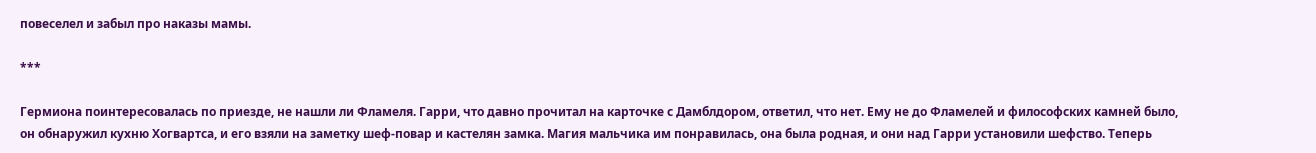повеселел и забыл про наказы мамы.

***

Гермиона поинтересовалась по приезде, не нашли ли Фламеля. Гарри, что давно прочитал на карточке с Дамблдором, ответил, что нет. Ему не до Фламелей и философских камней было, он обнаружил кухню Хогвартса, и его взяли на заметку шеф-повар и кастелян замка. Магия мальчика им понравилась, она была родная, и они над Гарри установили шефство. Теперь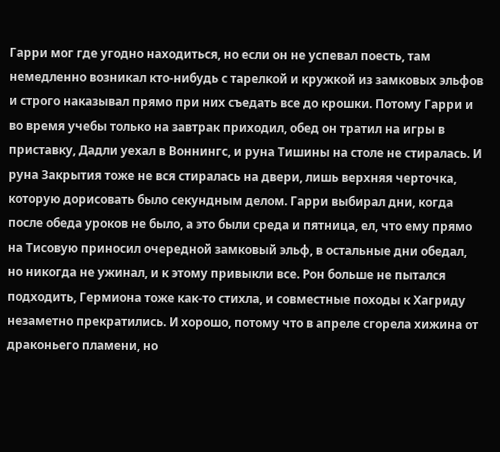Гарри мог где угодно находиться, но если он не успевал поесть, там немедленно возникал кто-нибудь с тарелкой и кружкой из замковых эльфов и строго наказывал прямо при них съедать все до крошки. Потому Гарри и во время учебы только на завтрак приходил, обед он тратил на игры в приставку, Дадли уехал в Воннингс, и руна Тишины на столе не стиралась. И руна Закрытия тоже не вся стиралась на двери, лишь верхняя черточка, которую дорисовать было секундным делом. Гарри выбирал дни, когда после обеда уроков не было, а это были среда и пятница, ел, что ему прямо на Тисовую приносил очередной замковый эльф, в остальные дни обедал, но никогда не ужинал, и к этому привыкли все. Рон больше не пытался подходить, Гермиона тоже как-то стихла, и совместные походы к Хагриду незаметно прекратились. И хорошо, потому что в апреле сгорела хижина от драконьего пламени, но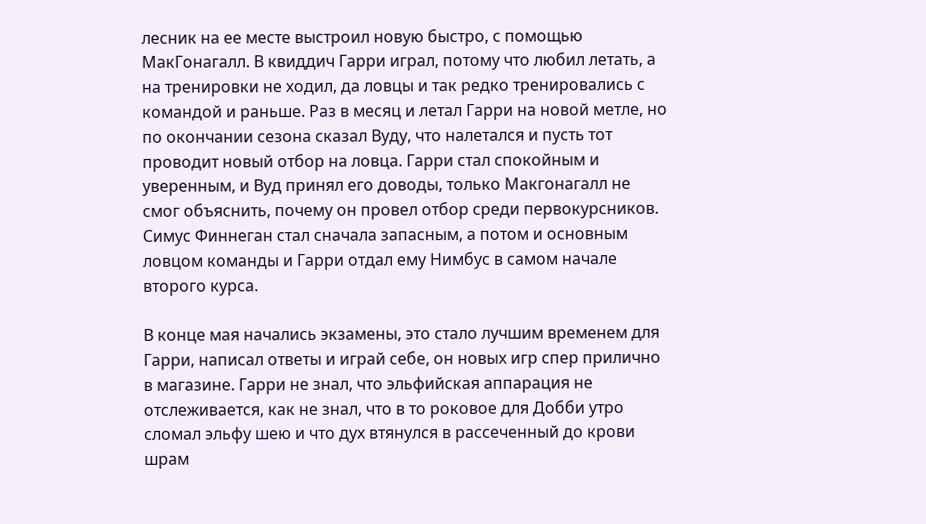лесник на ее месте выстроил новую быстро, с помощью МакГонагалл. В квиддич Гарри играл, потому что любил летать, а на тренировки не ходил, да ловцы и так редко тренировались с командой и раньше. Раз в месяц и летал Гарри на новой метле, но по окончании сезона сказал Вуду, что налетался и пусть тот проводит новый отбор на ловца. Гарри стал спокойным и уверенным, и Вуд принял его доводы, только Макгонагалл не смог объяснить, почему он провел отбор среди первокурсников. Симус Финнеган стал сначала запасным, а потом и основным ловцом команды и Гарри отдал ему Нимбус в самом начале второго курса.

В конце мая начались экзамены, это стало лучшим временем для Гарри, написал ответы и играй себе, он новых игр спер прилично в магазине. Гарри не знал, что эльфийская аппарация не отслеживается, как не знал, что в то роковое для Добби утро сломал эльфу шею и что дух втянулся в рассеченный до крови шрам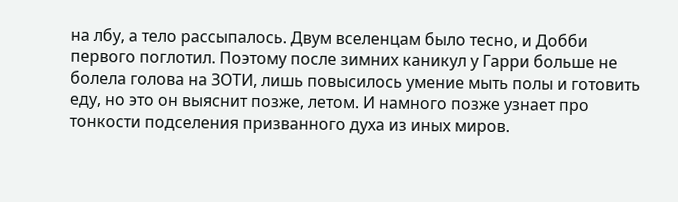на лбу, а тело рассыпалось. Двум вселенцам было тесно, и Добби первого поглотил. Поэтому после зимних каникул у Гарри больше не болела голова на ЗОТИ, лишь повысилось умение мыть полы и готовить еду, но это он выяснит позже, летом. И намного позже узнает про тонкости подселения призванного духа из иных миров.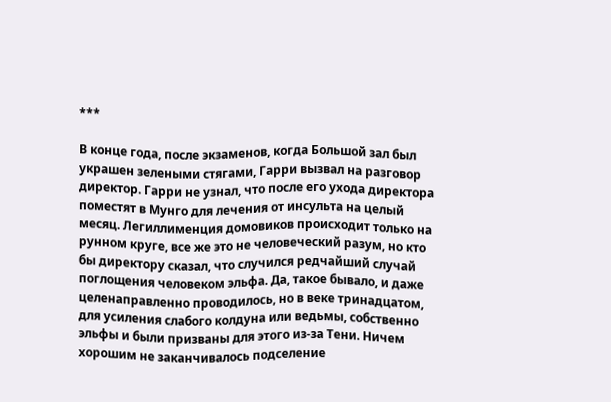***

В конце года, после экзаменов, когда Большой зал был украшен зелеными стягами, Гарри вызвал на разговор директор. Гарри не узнал, что после его ухода директора поместят в Мунго для лечения от инсульта на целый месяц. Легиллименция домовиков происходит только на рунном круге, все же это не человеческий разум, но кто бы директору сказал, что случился редчайший случай поглощения человеком эльфа. Да, такое бывало, и даже целенаправленно проводилось, но в веке тринадцатом, для усиления слабого колдуна или ведьмы, собственно эльфы и были призваны для этого из-за Тени. Ничем хорошим не заканчивалось подселение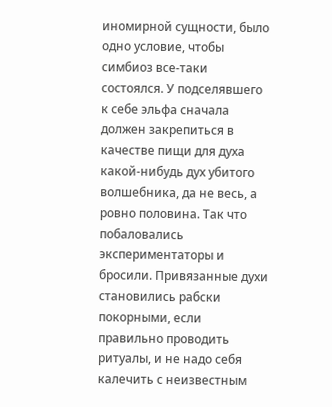иномирной сущности, было одно условие, чтобы симбиоз все-таки состоялся. У подселявшего к себе эльфа сначала должен закрепиться в качестве пищи для духа какой-нибудь дух убитого волшебника, да не весь, а ровно половина. Так что побаловались экспериментаторы и бросили. Привязанные духи становились рабски покорными, если правильно проводить ритуалы, и не надо себя калечить с неизвестным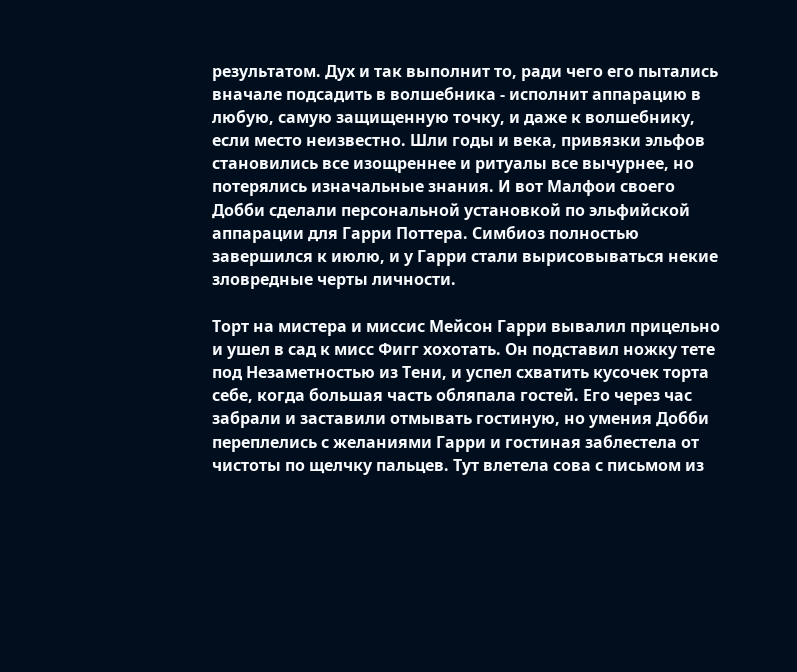результатом. Дух и так выполнит то, ради чего его пытались вначале подсадить в волшебника - исполнит аппарацию в любую, самую защищенную точку, и даже к волшебнику, если место неизвестно. Шли годы и века, привязки эльфов становились все изощреннее и ритуалы все вычурнее, но потерялись изначальные знания. И вот Малфои своего Добби сделали персональной установкой по эльфийской аппарации для Гарри Поттера. Симбиоз полностью завершился к июлю, и у Гарри стали вырисовываться некие зловредные черты личности.

Торт на мистера и миссис Мейсон Гарри вывалил прицельно и ушел в сад к мисс Фигг хохотать. Он подставил ножку тете под Незаметностью из Тени, и успел схватить кусочек торта себе, когда большая часть обляпала гостей. Его через час забрали и заставили отмывать гостиную, но умения Добби переплелись с желаниями Гарри и гостиная заблестела от чистоты по щелчку пальцев. Тут влетела сова с письмом из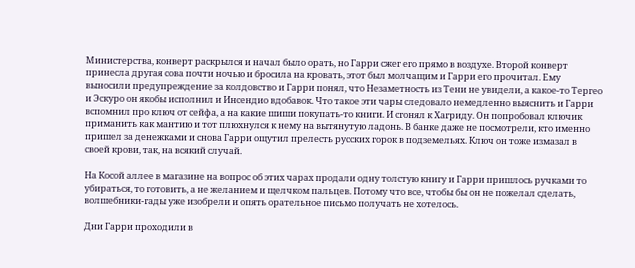Министерства, конверт раскрылся и начал было орать, но Гарри сжег его прямо в воздухе. Второй конверт принесла другая сова почти ночью и бросила на кровать, этот был молчащим и Гарри его прочитал. Ему выносили предупреждение за колдовство и Гарри понял, что Незаметность из Тени не увидели, а какое-то Тергео и Эскуро он якобы исполнил и Инсендио вдобавок. Что такое эти чары следовало немедленно выяснить и Гарри вспомнил про ключ от сейфа, а на какие шиши покупать-то книги. И сгонял к Хагриду. Он попробовал ключик приманить как мантию и тот плюхнулся к нему на вытянутую ладонь. В банке даже не посмотрели, кто именно пришел за денежками и снова Гарри ощутил прелесть русских горок в подземельях. Ключ он тоже измазал в своей крови, так, на всякий случай.

На Косой аллее в магазине на вопрос об этих чарах продали одну толстую книгу и Гарри пришлось ручками то убираться, то готовить, а не желанием и щелчком пальцев. Потому что все, чтобы бы он не пожелал сделать, волшебники-гады уже изобрели и опять орательное письмо получать не хотелось.

Дни Гарри проходили в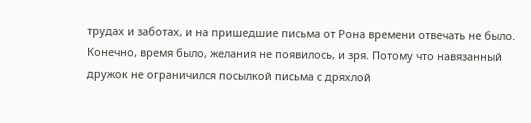трудах и заботах, и на пришедшие письма от Рона времени отвечать не было. Конечно, время было, желания не появилось, и зря. Потому что навязанный дружок не ограничился посылкой письма с дряхлой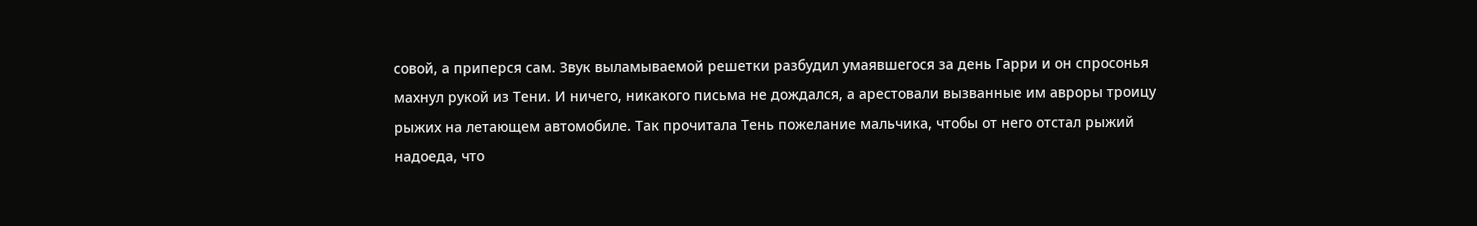совой, а приперся сам. Звук выламываемой решетки разбудил умаявшегося за день Гарри и он спросонья махнул рукой из Тени. И ничего, никакого письма не дождался, а арестовали вызванные им авроры троицу рыжих на летающем автомобиле. Так прочитала Тень пожелание мальчика, чтобы от него отстал рыжий надоеда, что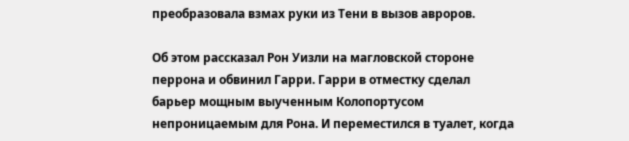преобразовала взмах руки из Тени в вызов авроров.

Об этом рассказал Рон Уизли на магловской стороне перрона и обвинил Гарри. Гарри в отместку сделал барьер мощным выученным Колопортусом непроницаемым для Рона. И переместился в туалет, когда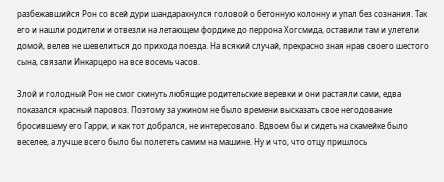разбежавшийся Рон со всей дури шандарахнулся головой о бетонную колонну и упал без сознания. Так его и нашли родители и отвезли на летающем фордике до перрона Хогсмида, оставили там и улетели домой, велев не шевелиться до прихода поезда. На всякий случай, прекрасно зная нрав своего шестого сына, связали Инкарцеро на все восемь часов.

Злой и голодный Рон не смог скинуть любящие родительские веревки и они растаяли сами, едва показался красный паровоз. Поэтому за ужином не было времени высказать свое негодование бросившему его Гарри, и как тот добрался, не интересовало. Вдвоем бы и сидеть на скамейке было веселее, а лучше всего было бы полететь самим на машине. Ну и что, что отцу пришлось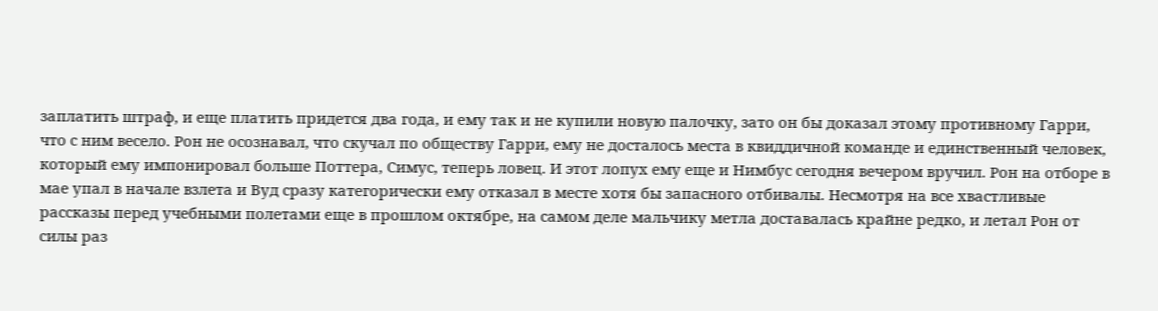заплатить штраф, и еще платить придется два года, и ему так и не купили новую палочку, зато он бы доказал этому противному Гарри, что с ним весело. Рон не осознавал, что скучал по обществу Гарри, ему не досталось места в квиддичной команде и единственный человек, который ему импонировал больше Поттера, Симус, теперь ловец. И этот лопух ему еще и Нимбус сегодня вечером вручил. Рон на отборе в мае упал в начале взлета и Вуд сразу категорически ему отказал в месте хотя бы запасного отбивалы. Несмотря на все хвастливые рассказы перед учебными полетами еще в прошлом октябре, на самом деле мальчику метла доставалась крайне редко, и летал Рон от силы раз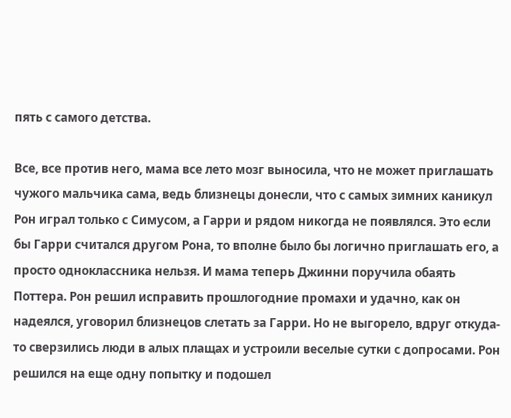пять с самого детства.

Все, все против него, мама все лето мозг выносила, что не может приглашать чужого мальчика сама, ведь близнецы донесли, что с самых зимних каникул Рон играл только с Симусом, а Гарри и рядом никогда не появлялся. Это если бы Гарри считался другом Рона, то вполне было бы логично приглашать его, а просто одноклассника нельзя. И мама теперь Джинни поручила обаять Поттера. Рон решил исправить прошлогодние промахи и удачно, как он надеялся, уговорил близнецов слетать за Гарри. Но не выгорело, вдруг откуда-то сверзились люди в алых плащах и устроили веселые сутки с допросами. Рон решился на еще одну попытку и подошел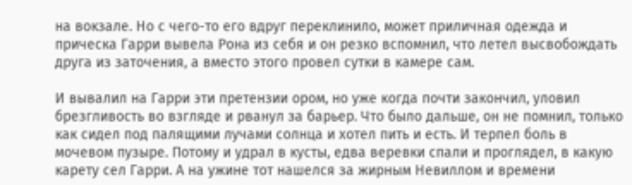на вокзале. Но с чего-то его вдруг переклинило, может приличная одежда и прическа Гарри вывела Рона из себя и он резко вспомнил, что летел высвобождать друга из заточения, а вместо этого провел сутки в камере сам.

И вывалил на Гарри эти претензии ором, но уже когда почти закончил, уловил брезгливость во взгляде и рванул за барьер. Что было дальше, он не помнил, только как сидел под палящими лучами солнца и хотел пить и есть. И терпел боль в мочевом пузыре. Потому и удрал в кусты, едва веревки спали и проглядел, в какую карету сел Гарри. А на ужине тот нашелся за жирным Невиллом и времени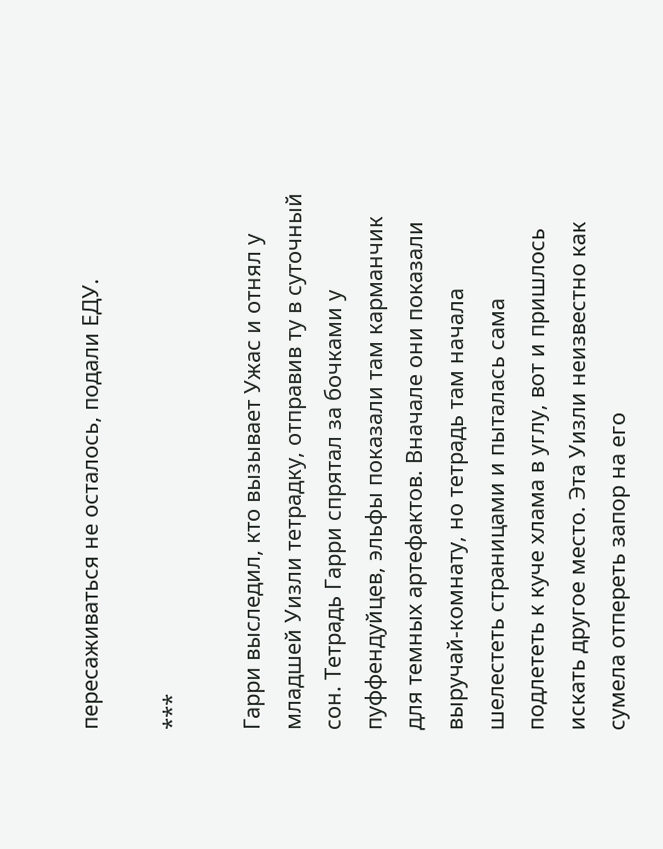пересаживаться не осталось, подали ЕДУ.

***

Гарри выследил, кто вызывает Ужас и отнял у младшей Уизли тетрадку, отправив ту в суточный сон. Тетрадь Гарри спрятал за бочками у пуффендуйцев, эльфы показали там карманчик для темных артефактов. Вначале они показали выручай-комнату, но тетрадь там начала шелестеть страницами и пыталась сама подлететь к куче хлама в углу, вот и пришлось искать другое место. Эта Уизли неизвестно как сумела отпереть запор на его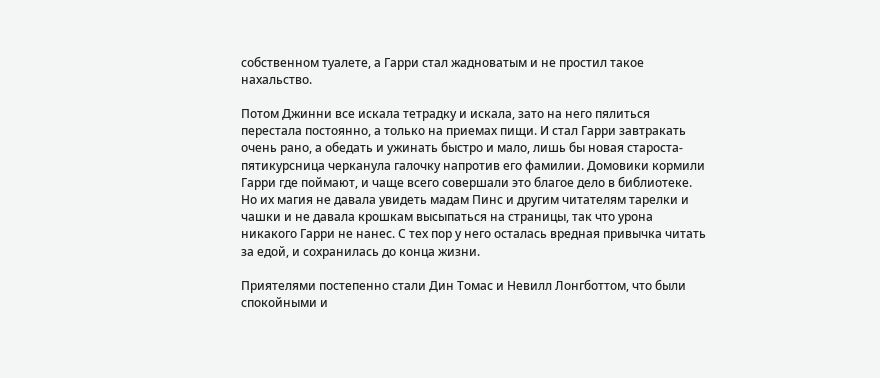собственном туалете, а Гарри стал жадноватым и не простил такое нахальство.

Потом Джинни все искала тетрадку и искала, зато на него пялиться перестала постоянно, а только на приемах пищи. И стал Гарри завтракать очень рано, а обедать и ужинать быстро и мало, лишь бы новая староста-пятикурсница черканула галочку напротив его фамилии. Домовики кормили Гарри где поймают, и чаще всего совершали это благое дело в библиотеке. Но их магия не давала увидеть мадам Пинс и другим читателям тарелки и чашки и не давала крошкам высыпаться на страницы, так что урона никакого Гарри не нанес. С тех пор у него осталась вредная привычка читать за едой, и сохранилась до конца жизни.

Приятелями постепенно стали Дин Томас и Невилл Лонгботтом, что были спокойными и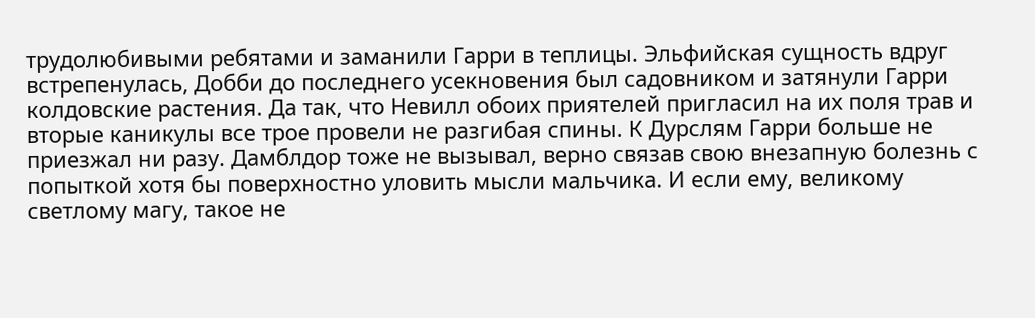трудолюбивыми ребятами и заманили Гарри в теплицы. Эльфийская сущность вдруг встрепенулась, Добби до последнего усекновения был садовником и затянули Гарри колдовские растения. Да так, что Невилл обоих приятелей пригласил на их поля трав и вторые каникулы все трое провели не разгибая спины. К Дурслям Гарри больше не приезжал ни разу. Дамблдор тоже не вызывал, верно связав свою внезапную болезнь с попыткой хотя бы поверхностно уловить мысли мальчика. И если ему, великому светлому магу, такое не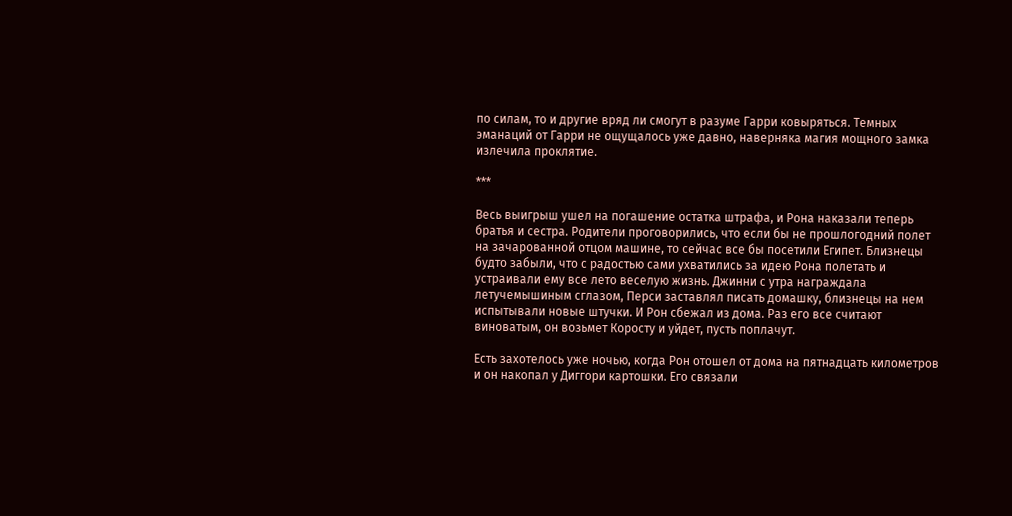по силам, то и другие вряд ли смогут в разуме Гарри ковыряться. Темных эманаций от Гарри не ощущалось уже давно, наверняка магия мощного замка излечила проклятие.

***

Весь выигрыш ушел на погашение остатка штрафа, и Рона наказали теперь братья и сестра. Родители проговорились, что если бы не прошлогодний полет на зачарованной отцом машине, то сейчас все бы посетили Египет. Близнецы будто забыли, что с радостью сами ухватились за идею Рона полетать и устраивали ему все лето веселую жизнь. Джинни с утра награждала летучемышиным сглазом, Перси заставлял писать домашку, близнецы на нем испытывали новые штучки. И Рон сбежал из дома. Раз его все считают виноватым, он возьмет Коросту и уйдет, пусть поплачут.

Есть захотелось уже ночью, когда Рон отошел от дома на пятнадцать километров и он накопал у Диггори картошки. Его связали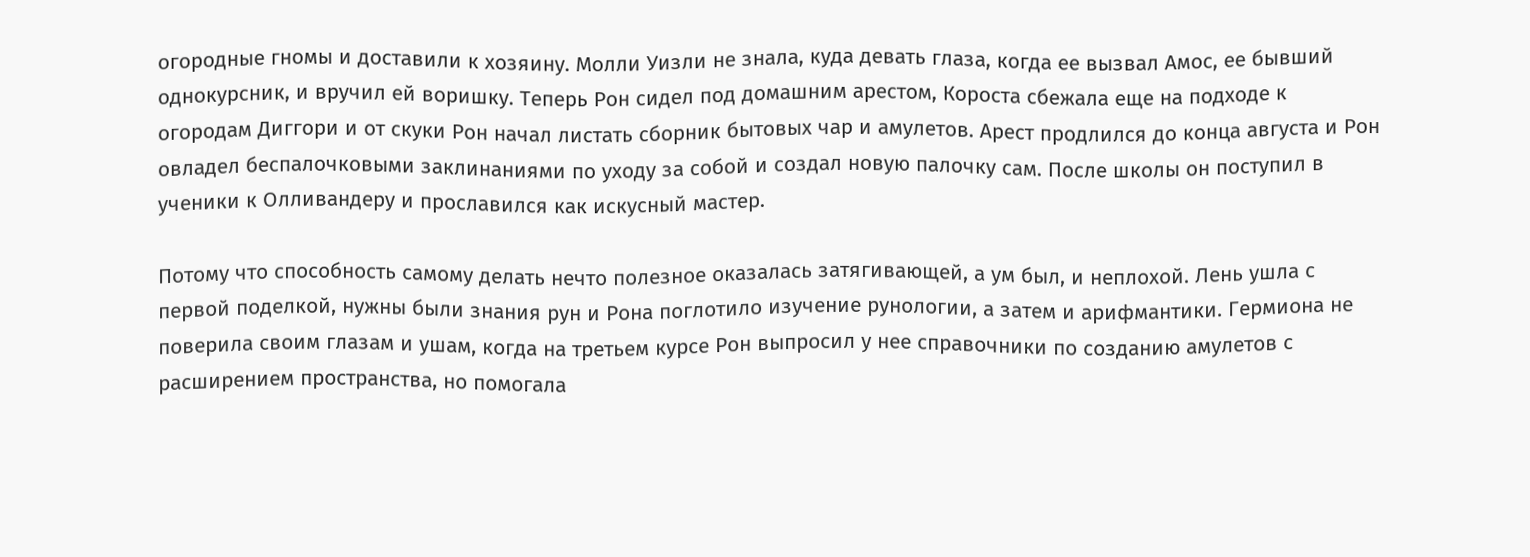огородные гномы и доставили к хозяину. Молли Уизли не знала, куда девать глаза, когда ее вызвал Амос, ее бывший однокурсник, и вручил ей воришку. Теперь Рон сидел под домашним арестом, Короста сбежала еще на подходе к огородам Диггори и от скуки Рон начал листать сборник бытовых чар и амулетов. Арест продлился до конца августа и Рон овладел беспалочковыми заклинаниями по уходу за собой и создал новую палочку сам. После школы он поступил в ученики к Олливандеру и прославился как искусный мастер.

Потому что способность самому делать нечто полезное оказалась затягивающей, а ум был, и неплохой. Лень ушла с первой поделкой, нужны были знания рун и Рона поглотило изучение рунологии, а затем и арифмантики. Гермиона не поверила своим глазам и ушам, когда на третьем курсе Рон выпросил у нее справочники по созданию амулетов с расширением пространства, но помогала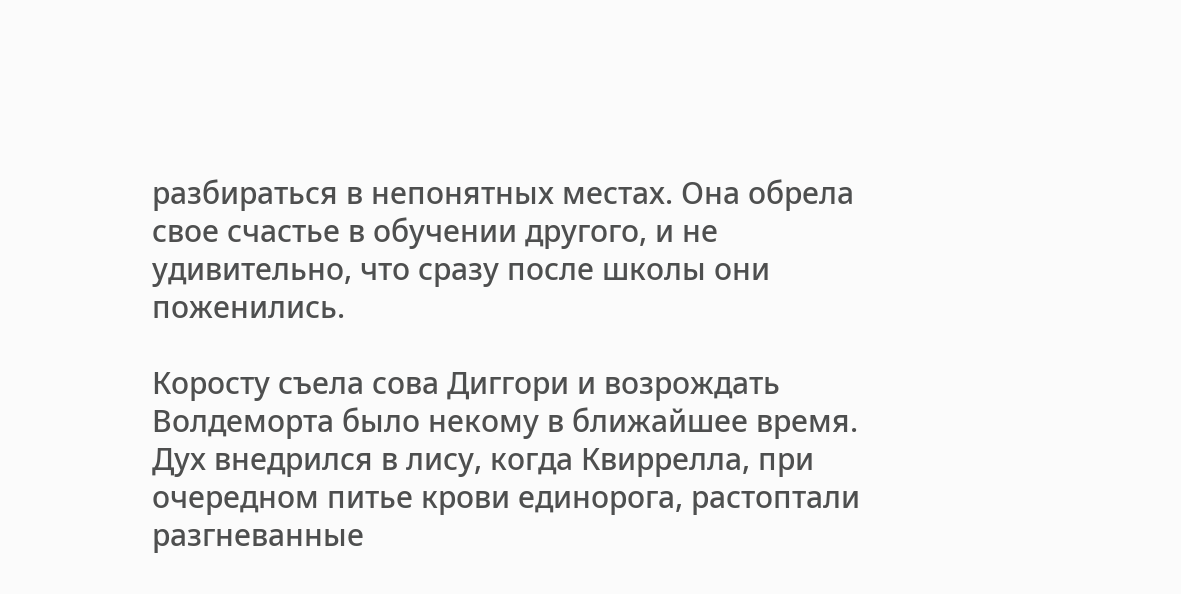разбираться в непонятных местах. Она обрела свое счастье в обучении другого, и не удивительно, что сразу после школы они поженились.

Коросту съела сова Диггори и возрождать Волдеморта было некому в ближайшее время. Дух внедрился в лису, когда Квиррелла, при очередном питье крови единорога, растоптали разгневанные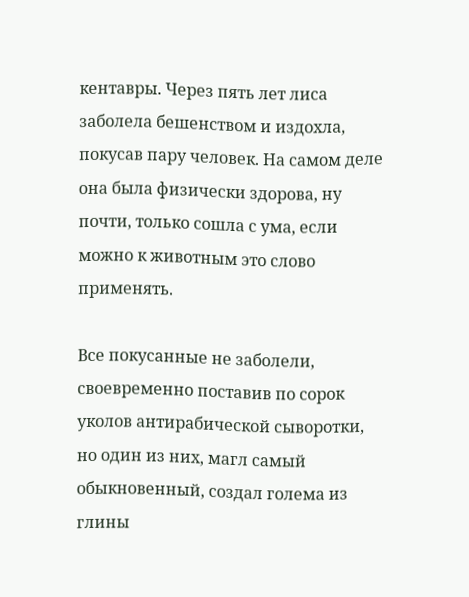кентавры. Через пять лет лиса заболела бешенством и издохла, покусав пару человек. На самом деле она была физически здорова, ну почти, только сошла с ума, если можно к животным это слово применять.

Все покусанные не заболели, своевременно поставив по сорок уколов антирабической сыворотки, но один из них, магл самый обыкновенный, создал голема из глины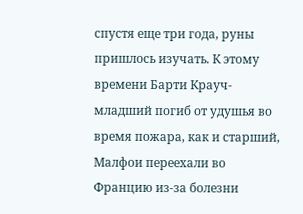спустя еще три года, руны пришлось изучать. К этому времени Барти Крауч-младший погиб от удушья во время пожара, как и старший, Малфои переехали во Францию из-за болезни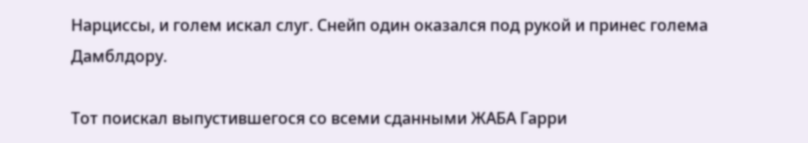Нарциссы, и голем искал слуг. Снейп один оказался под рукой и принес голема Дамблдору.

Тот поискал выпустившегося со всеми сданными ЖАБА Гарри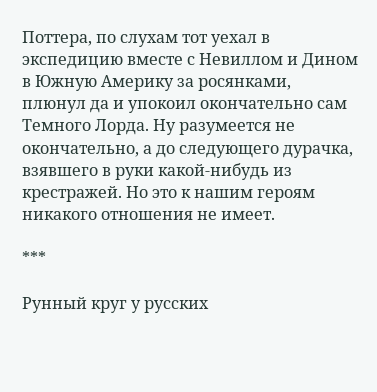Поттера, по слухам тот уехал в экспедицию вместе с Невиллом и Дином в Южную Америку за росянками, плюнул да и упокоил окончательно сам Темного Лорда. Ну разумеется не окончательно, а до следующего дурачка, взявшего в руки какой-нибудь из крестражей. Но это к нашим героям никакого отношения не имеет.

***

Рунный круг у русских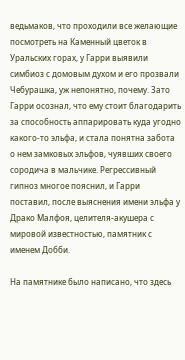ведьмаков, что проходили все желающие посмотреть на Каменный цветок в Уральских горах, у Гарри выявили симбиоз с домовым духом и его прозвали Чебурашка, уж непонятно, почему. Зато Гарри осознал, что ему стоит благодарить за способность аппарировать куда угодно какого-то эльфа, и стала понятна забота о нем замковых эльфов, чуявших своего сородича в мальчике. Регрессивный гипноз многое пояснил, и Гарри поставил, после выяснения имени эльфа у Драко Малфоя, целителя-акушера с мировой известностью, памятник с именем Добби.

На памятнике было написано, что здесь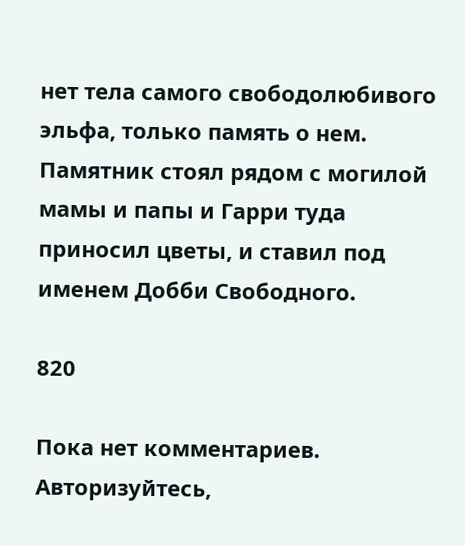нет тела самого свободолюбивого эльфа, только память о нем. Памятник стоял рядом с могилой мамы и папы и Гарри туда приносил цветы, и ставил под именем Добби Свободного.

820

Пока нет комментариев. Авторизуйтесь,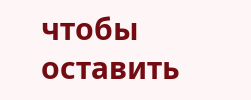чтобы оставить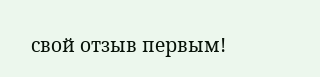свой отзыв первым!